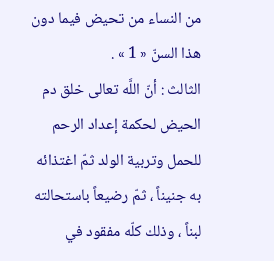من النساء من تحيض فيما دون هذا السنّ « 1 » .
الثالث : أنّ اللَّه تعالى خلق دم الحيض لحكمة إعداد الرحم للحمل وتربية الولد ثمّ اغتذائه به جنيناً ، ثمّ رضيعاً باستحالته لبناً ، وذلك كلّه مفقود في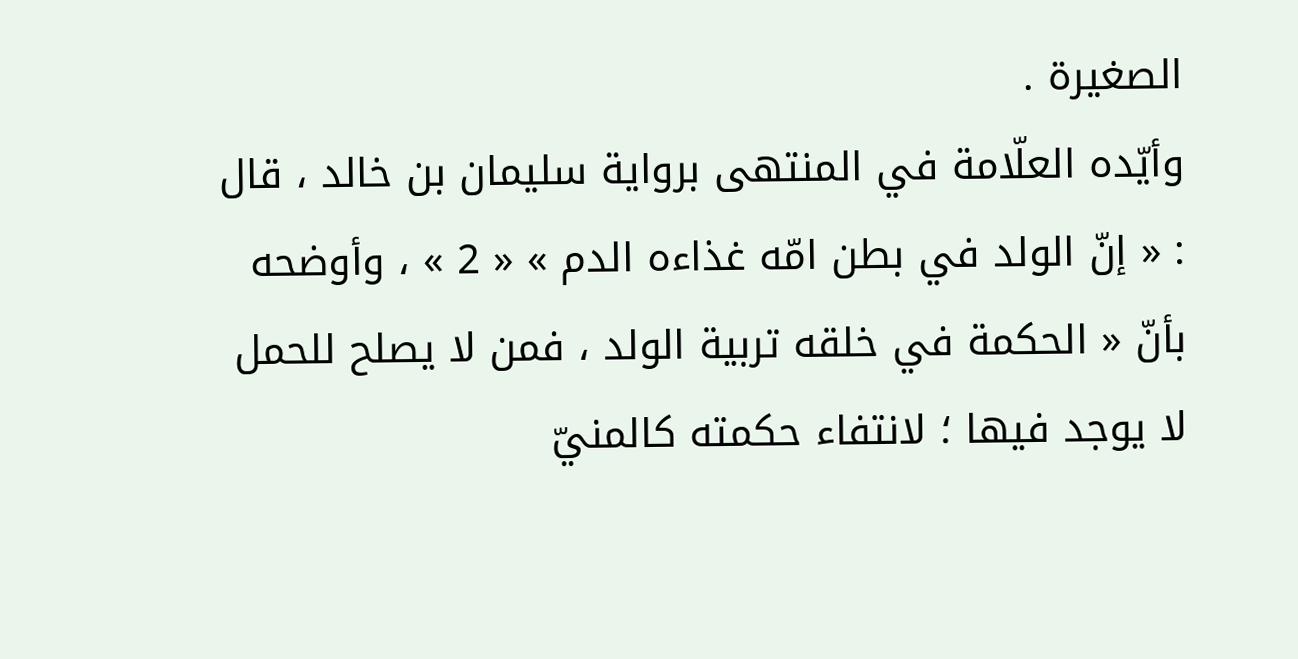الصغيرة .
وأيّده العلّامة في المنتهى برواية سليمان بن خالد ، قال : « إنّ الولد في بطن امّه غذاءه الدم » « 2 » ، وأوضحه بأنّ « الحكمة في خلقه تربية الولد ، فمن لا يصلح للحمل لا يوجد فيها ؛ لانتفاء حكمته كالمنيّ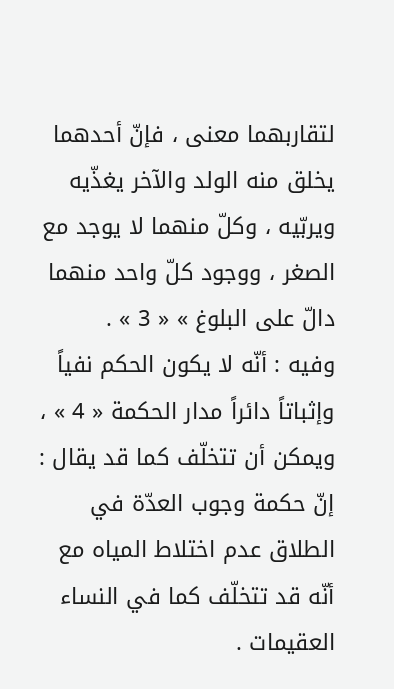لتقاربهما معنى ، فإنّ أحدهما يخلق منه الولد والآخر يغذّيه ويربّيه ، وكلّ منهما لا يوجد مع الصغر ، ووجود كلّ واحد منهما دالّ على البلوغ » « 3 » .
وفيه : أنّه لا يكون الحكم نفياً وإثباتاً دائراً مدار الحكمة « 4 » ، ويمكن أن تتخلّف كما قد يقال : إنّ حكمة وجوب العدّة في الطلاق عدم اختلاط المياه مع أنّه قد تتخلّف كما في النساء العقيمات .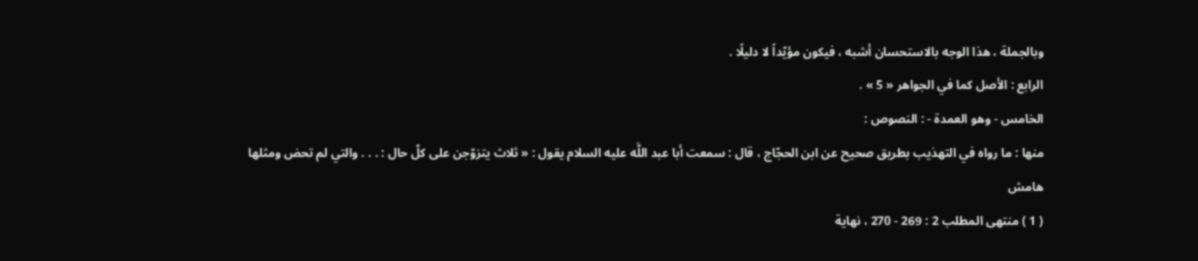وبالجملة ، هذا الوجه بالاستحسان أشبه ، فيكون مؤيّداً لا دليلًا .
الرابع : الأصل كما في الجواهر « 5 » .
الخامس - وهو العمدة - : النصوص :
منها : ما رواه في التهذيب بطريق صحيح عن ابن الحجّاج ، قال : سمعت أبا عبد اللَّه عليه السلام يقول : « ثلاث يتزوّجن على كلّ حال : . . . والتي لم تحض ومثلها
هامش
( 1 ) منتهى المطلب 2 : 269 - 270 ، نهاية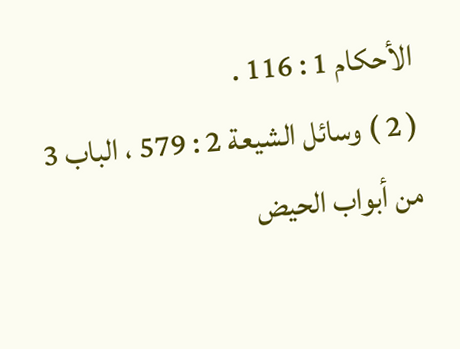الأحكام 1 : 116 .
( 2 ) وسائل الشيعة 2 : 579 ، الباب 3 من أبواب الحيض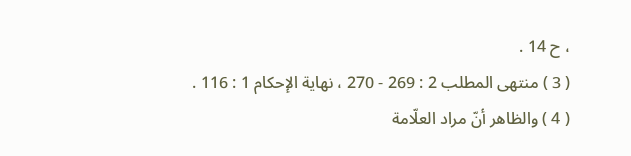، ح 14 .
( 3 ) منتهى المطلب 2 : 269 - 270 ، نهاية الإحكام 1 : 116 .
( 4 ) والظاهر أنّ مراد العلّامة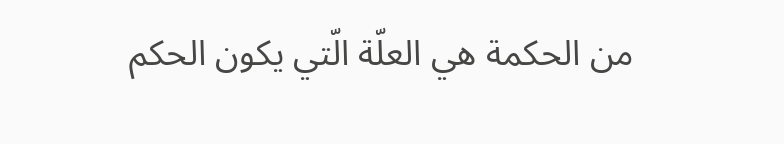من الحكمة هي العلّة الّتي يكون الحكم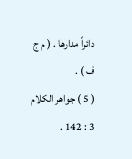دائراً مدارها . ( م ج ف ) .
( 5 ) جواهر الكلام 3 : 142 .